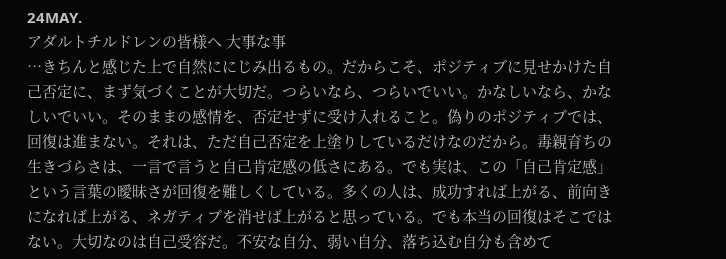24MAY.
アダルトチルドレンの皆様へ 大事な事
…きちんと感じた上で自然ににじみ出るもの。だからこそ、ポジティブに見せかけた自己否定に、まず気づくことが大切だ。つらいなら、つらいでいい。かなしいなら、かなしいでいい。そのままの感情を、否定せずに受け入れること。偽りのポジティブでは、回復は進まない。それは、ただ自己否定を上塗りしているだけなのだから。毒親育ちの生きづらさは、一言で言うと自己肯定感の低さにある。でも実は、この「自己肯定感」という言葉の曖昧さが回復を難しくしている。多くの人は、成功すれば上がる、前向きになれば上がる、ネガティブを消せば上がると思っている。でも本当の回復はそこではない。大切なのは自己受容だ。不安な自分、弱い自分、落ち込む自分も含めて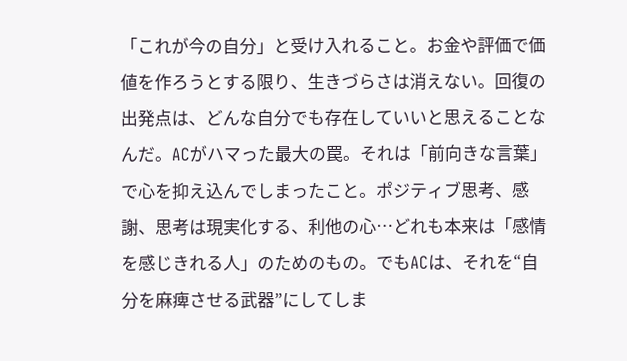「これが今の自分」と受け入れること。お金や評価で価値を作ろうとする限り、生きづらさは消えない。回復の出発点は、どんな自分でも存在していいと思えることなんだ。ACがハマった最大の罠。それは「前向きな言葉」で心を抑え込んでしまったこと。ポジティブ思考、感謝、思考は現実化する、利他の心…どれも本来は「感情を感じきれる人」のためのもの。でもACは、それを“自分を麻痺させる武器”にしてしま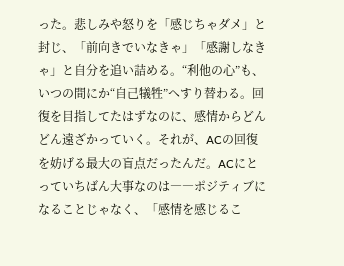った。悲しみや怒りを「感じちゃダメ」と封じ、「前向きでいなきゃ」「感謝しなきゃ」と自分を追い詰める。“利他の心”も、いつの間にか“自己犠牲”へすり替わる。回復を目指してたはずなのに、感情からどんどん遠ざかっていく。それが、ACの回復を妨げる最大の盲点だったんだ。ACにとっていちばん大事なのは――ポジティブになることじゃなく、「感情を感じるこ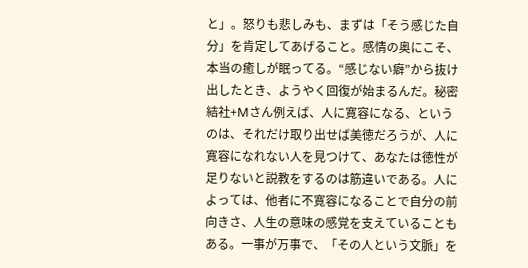と」。怒りも悲しみも、まずは「そう感じた自分」を肯定してあげること。感情の奥にこそ、本当の癒しが眠ってる。“感じない癖”から抜け出したとき、ようやく回復が始まるんだ。秘密結社+Mさん例えば、人に寛容になる、というのは、それだけ取り出せば美徳だろうが、人に寛容になれない人を見つけて、あなたは徳性が足りないと説教をするのは筋違いである。人によっては、他者に不寛容になることで自分の前向きさ、人生の意味の感覚を支えていることもある。一事が万事で、「その人という文脈」を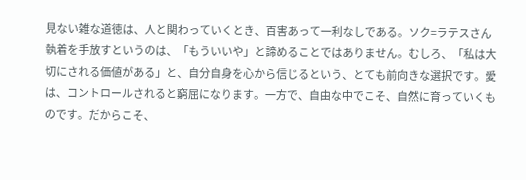見ない雑な道徳は、人と関わっていくとき、百害あって一利なしである。ソク=ラテスさん執着を手放すというのは、「もういいや」と諦めることではありません。むしろ、「私は大切にされる価値がある」と、自分自身を心から信じるという、とても前向きな選択です。愛は、コントロールされると窮屈になります。一方で、自由な中でこそ、自然に育っていくものです。だからこそ、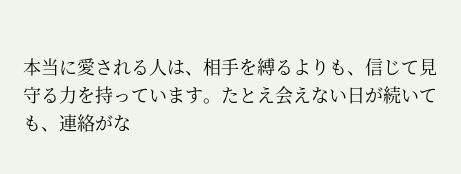本当に愛される人は、相手を縛るよりも、信じて見守る力を持っています。たとえ会えない日が続いても、連絡がな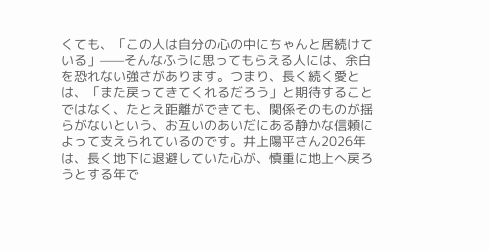くても、「この人は自分の心の中にちゃんと居続けている」——そんなふうに思ってもらえる人には、余白を恐れない強さがあります。つまり、長く続く愛とは、「また戻ってきてくれるだろう」と期待することではなく、たとえ距離ができても、関係そのものが揺らがないという、お互いのあいだにある静かな信頼によって支えられているのです。井上陽平さん2026年は、長く地下に退避していた心が、慎重に地上へ戻ろうとする年で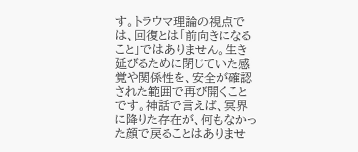す。トラウマ理論の視点では、回復とは「前向きになること」ではありません。生き延びるために閉じていた感覚や関係性を、安全が確認された範囲で再び開くことです。神話で言えば、冥界に降りた存在が、何もなかった顔で戻ることはありませ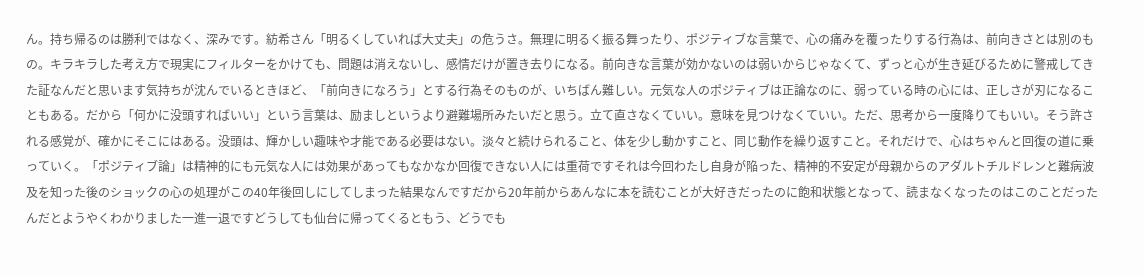ん。持ち帰るのは勝利ではなく、深みです。紡希さん「明るくしていれば大丈夫」の危うさ。無理に明るく振る舞ったり、ポジティブな言葉で、心の痛みを覆ったりする行為は、前向きさとは別のもの。キラキラした考え方で現実にフィルターをかけても、問題は消えないし、感情だけが置き去りになる。前向きな言葉が効かないのは弱いからじゃなくて、ずっと心が生き延びるために警戒してきた証なんだと思います気持ちが沈んでいるときほど、「前向きになろう」とする行為そのものが、いちばん難しい。元気な人のポジティブは正論なのに、弱っている時の心には、正しさが刃になることもある。だから「何かに没頭すればいい」という言葉は、励ましというより避難場所みたいだと思う。立て直さなくていい。意味を見つけなくていい。ただ、思考から一度降りてもいい。そう許される感覚が、確かにそこにはある。没頭は、輝かしい趣味や才能である必要はない。淡々と続けられること、体を少し動かすこと、同じ動作を繰り返すこと。それだけで、心はちゃんと回復の道に乗っていく。「ポジティブ論」は精神的にも元気な人には効果があってもなかなか回復できない人には重荷ですそれは今回わたし自身が陥った、精神的不安定が母親からのアダルトチルドレンと難病波及を知った後のショックの心の処理がこの40年後回しにしてしまった結果なんですだから20年前からあんなに本を読むことが大好きだったのに飽和状態となって、読まなくなったのはこのことだったんだとようやくわかりました一進一退ですどうしても仙台に帰ってくるともう、どうでも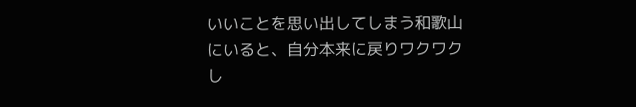いいことを思い出してしまう和歌山にいると、自分本来に戻りワクワクし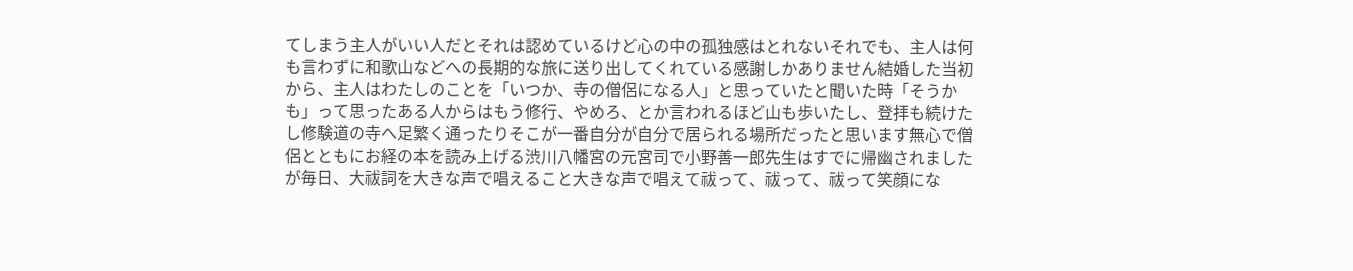てしまう主人がいい人だとそれは認めているけど心の中の孤独感はとれないそれでも、主人は何も言わずに和歌山などへの長期的な旅に送り出してくれている感謝しかありません結婚した当初から、主人はわたしのことを「いつか、寺の僧侶になる人」と思っていたと聞いた時「そうかも」って思ったある人からはもう修行、やめろ、とか言われるほど山も歩いたし、登拝も続けたし修験道の寺へ足繁く通ったりそこが一番自分が自分で居られる場所だったと思います無心で僧侶とともにお経の本を読み上げる渋川八幡宮の元宮司で小野善一郎先生はすでに帰幽されましたが毎日、大祓詞を大きな声で唱えること大きな声で唱えて祓って、祓って、祓って笑顔にな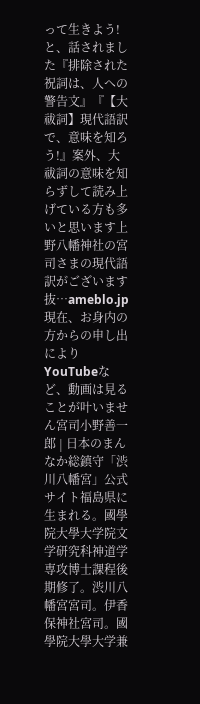って生きよう!と、話されました『排除された祝詞は、人への警告文』『【大祓詞】現代語訳で、意味を知ろう!』案外、大祓詞の意味を知らずして読み上げている方も多いと思います上野八幡神社の宮司さまの現代語訳がございます抜…ameblo.jp現在、お身内の方からの申し出によりYouTubeなど、動画は見ることが叶いません宮司小野善一郎 | 日本のまんなか総鎮守「渋川八幡宮」公式サイト福島県に生まれる。國學院大學大学院文学研究科神道学専攻博士課程後期修了。渋川八幡宮宮司。伊香保神社宮司。國學院大學大学兼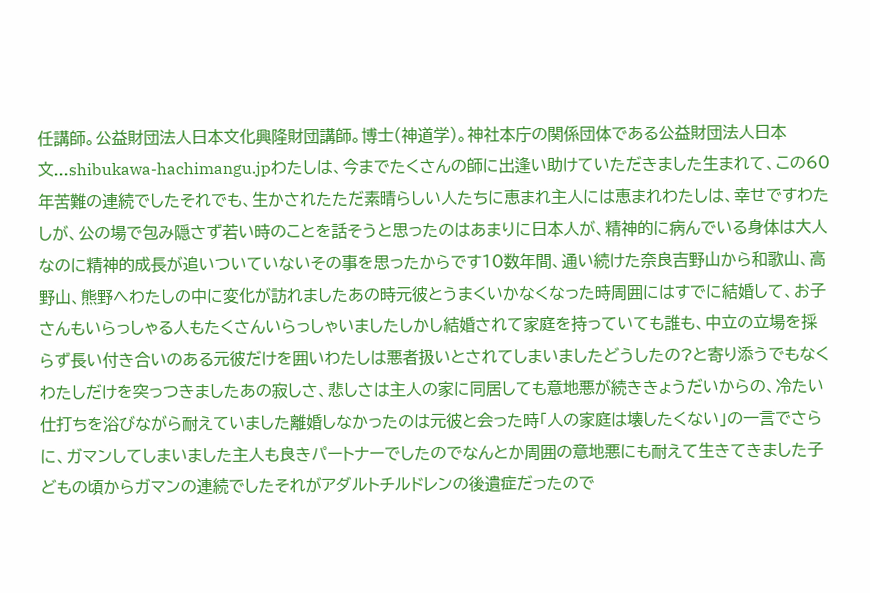任講師。公益財団法人日本文化興隆財団講師。博士(神道学)。神社本庁の関係団体である公益財団法人日本文...shibukawa-hachimangu.jpわたしは、今までたくさんの師に出逢い助けていただきました生まれて、この60年苦難の連続でしたそれでも、生かされたただ素晴らしい人たちに恵まれ主人には恵まれわたしは、幸せですわたしが、公の場で包み隠さず若い時のことを話そうと思ったのはあまりに日本人が、精神的に病んでいる身体は大人なのに精神的成長が追いついていないその事を思ったからです10数年間、通い続けた奈良吉野山から和歌山、高野山、熊野へわたしの中に変化が訪れましたあの時元彼とうまくいかなくなった時周囲にはすでに結婚して、お子さんもいらっしゃる人もたくさんいらっしゃいましたしかし結婚されて家庭を持っていても誰も、中立の立場を採らず長い付き合いのある元彼だけを囲いわたしは悪者扱いとされてしまいましたどうしたの?と寄り添うでもなくわたしだけを突っつきましたあの寂しさ、悲しさは主人の家に同居しても意地悪が続ききょうだいからの、冷たい仕打ちを浴びながら耐えていました離婚しなかったのは元彼と会った時「人の家庭は壊したくない」の一言でさらに、ガマンしてしまいました主人も良きパートナーでしたのでなんとか周囲の意地悪にも耐えて生きてきました子どもの頃からガマンの連続でしたそれがアダルトチルドレンの後遺症だったので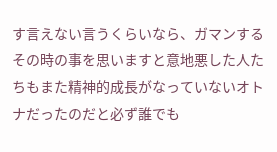す言えない言うくらいなら、ガマンするその時の事を思いますと意地悪した人たちもまた精神的成長がなっていないオトナだったのだと必ず誰でも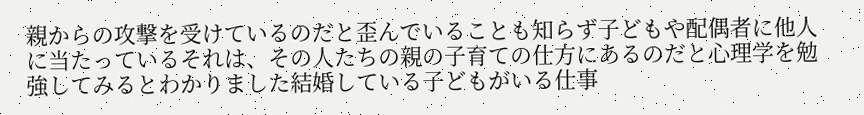親からの攻撃を受けているのだと歪んでいることも知らず子どもや配偶者に他人に当たっているそれは、その人たちの親の子育ての仕方にあるのだと心理学を勉強してみるとわかりました結婚している子どもがいる仕事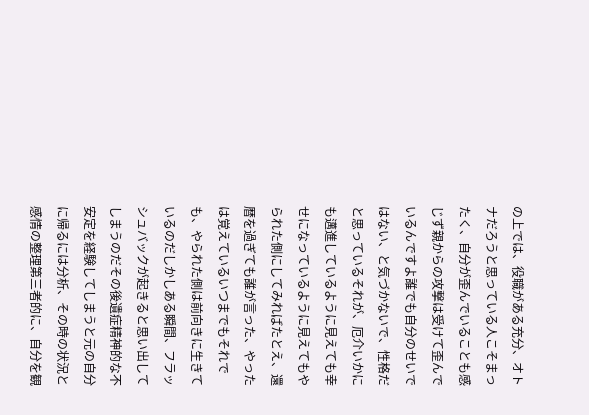の上では、役職がある充分、オトナだろうと思っている人こそまったく、自分が歪んでいることも感じず親からの攻撃は受けて歪んでいるんですよ誰でも自分のせいではない、と気づかないで、性格だと思っているそれが、厄介いかにも邁進しているように見えても幸せになっているように見えてもやられた側にしてみればたとえ、還暦を過ぎても誰が言った、やったは覚えているいつまでもそれでも、やられた側は前向きに生きているのだしかしある瞬間、フラッシュバックが起きると思い出してしまうのだその後遺症精神的な不安定を経験してしまうと元の自分に帰るには分析、その時の状況と感情の整理第三者的に、自分を観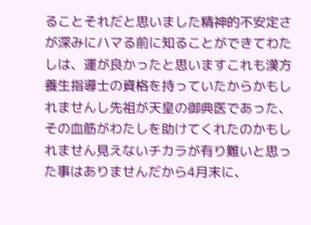ることそれだと思いました精神的不安定さが深みにハマる前に知ることができてわたしは、運が良かったと思いますこれも漢方養生指導士の資格を持っていたからかもしれませんし先祖が天皇の御典医であった、その血筋がわたしを助けてくれたのかもしれません見えないチカラが有り難いと思った事はありませんだから4月末に、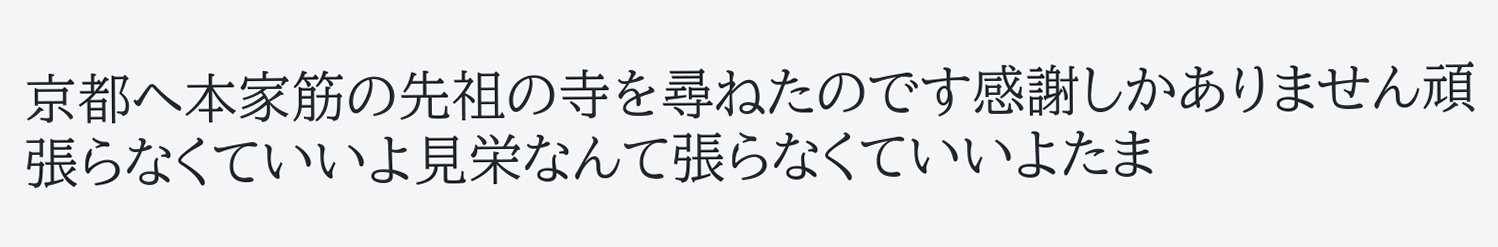京都へ本家筋の先祖の寺を尋ねたのです感謝しかありません頑張らなくていいよ見栄なんて張らなくていいよたま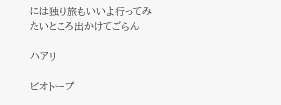には独り旅もいいよ行ってみたいところ出かけてごらん

ハアリ

ビオトープ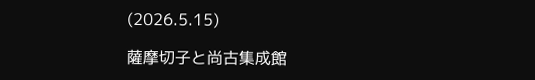(2026.5.15)

薩摩切子と尚古集成館